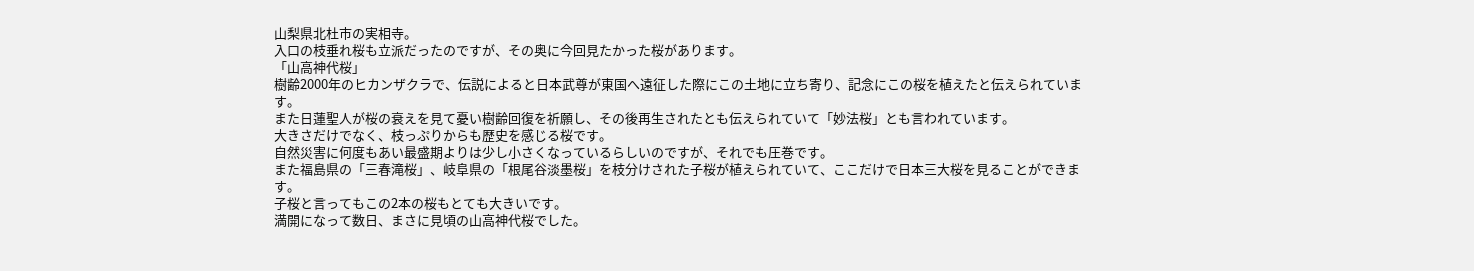山梨県北杜市の実相寺。
入口の枝垂れ桜も立派だったのですが、その奥に今回見たかった桜があります。
「山高神代桜」
樹齢2000年のヒカンザクラで、伝説によると日本武尊が東国へ遠征した際にこの土地に立ち寄り、記念にこの桜を植えたと伝えられています。
また日蓮聖人が桜の衰えを見て憂い樹齢回復を祈願し、その後再生されたとも伝えられていて「妙法桜」とも言われています。
大きさだけでなく、枝っぷりからも歴史を感じる桜です。
自然災害に何度もあい最盛期よりは少し小さくなっているらしいのですが、それでも圧巻です。
また福島県の「三春滝桜」、岐阜県の「根尾谷淡墨桜」を枝分けされた子桜が植えられていて、ここだけで日本三大桜を見ることができます。
子桜と言ってもこの2本の桜もとても大きいです。
満開になって数日、まさに見頃の山高神代桜でした。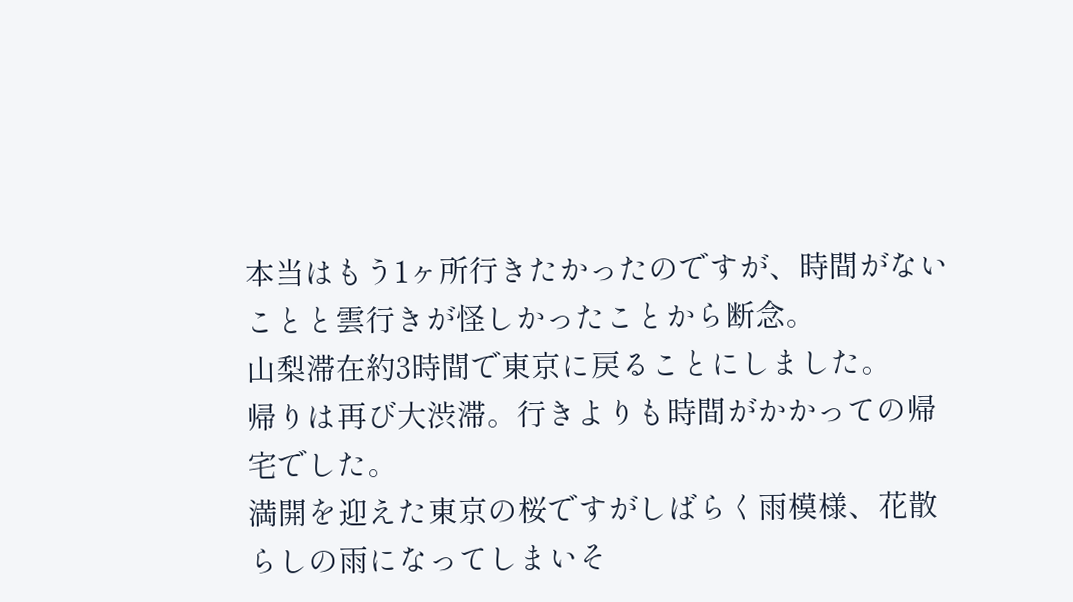本当はもう1ヶ所行きたかったのですが、時間がないことと雲行きが怪しかったことから断念。
山梨滞在約3時間で東京に戻ることにしました。
帰りは再び大渋滞。行きよりも時間がかかっての帰宅でした。
満開を迎えた東京の桜ですがしばらく雨模様、花散らしの雨になってしまいそ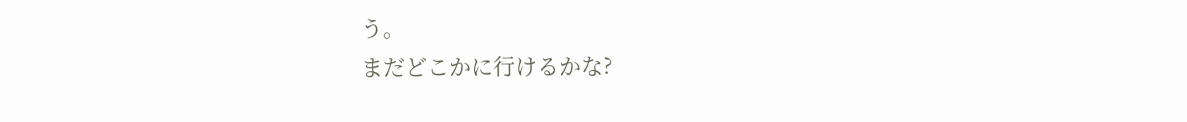う。
まだどこかに行けるかな?